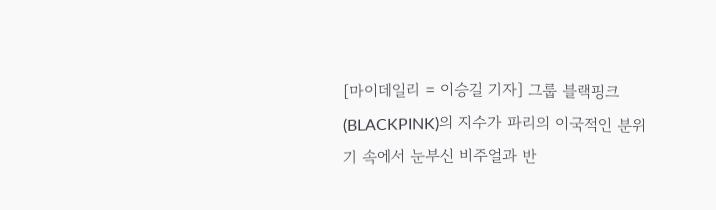[마이데일리 = 이승길 기자] 그룹 블랙핑크(BLACKPINK)의 지수가 파리의 이국적인 분위기 속에서 눈부신 비주얼과 반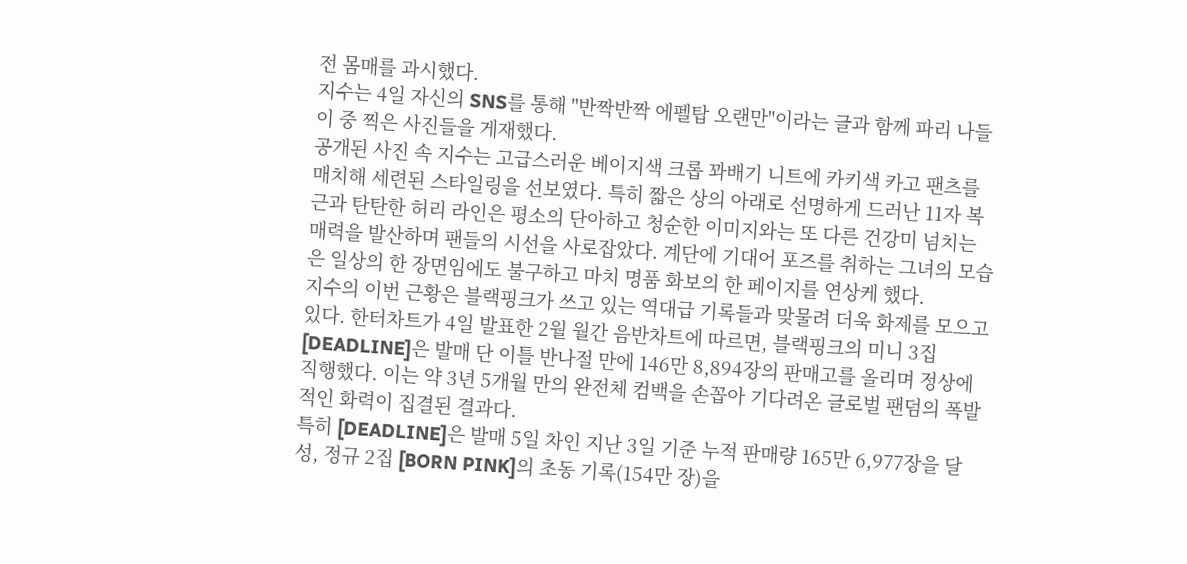전 몸매를 과시했다.
지수는 4일 자신의 SNS를 통해 "반짝반짝 에펠탑 오랜만"이라는 글과 함께 파리 나들이 중 찍은 사진들을 게재했다.
공개된 사진 속 지수는 고급스러운 베이지색 크롭 꽈배기 니트에 카키색 카고 팬츠를 매치해 세련된 스타일링을 선보였다. 특히 짧은 상의 아래로 선명하게 드러난 11자 복근과 탄탄한 허리 라인은 평소의 단아하고 청순한 이미지와는 또 다른 건강미 넘치는 매력을 발산하며 팬들의 시선을 사로잡았다. 계단에 기대어 포즈를 취하는 그녀의 모습은 일상의 한 장면임에도 불구하고 마치 명품 화보의 한 페이지를 연상케 했다.
지수의 이번 근황은 블랙핑크가 쓰고 있는 역대급 기록들과 맞물려 더욱 화제를 모으고 있다. 한터차트가 4일 발표한 2월 월간 음반차트에 따르면, 블랙핑크의 미니 3집 [DEADLINE]은 발매 단 이틀 반나절 만에 146만 8,894장의 판매고를 올리며 정상에 직행했다. 이는 약 3년 5개월 만의 완전체 컴백을 손꼽아 기다려온 글로벌 팬덤의 폭발적인 화력이 집결된 결과다.
특히 [DEADLINE]은 발매 5일 차인 지난 3일 기준 누적 판매량 165만 6,977장을 달성, 정규 2집 [BORN PINK]의 초동 기록(154만 장)을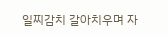일찌감치 갈아치우며 자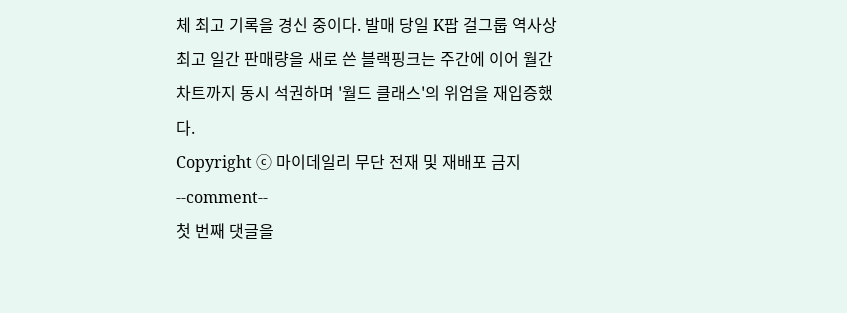체 최고 기록을 경신 중이다. 발매 당일 K팝 걸그룹 역사상 최고 일간 판매량을 새로 쓴 블랙핑크는 주간에 이어 월간 차트까지 동시 석권하며 '월드 클래스'의 위엄을 재입증했다.
Copyright ⓒ 마이데일리 무단 전재 및 재배포 금지
--comment--
첫 번째 댓글을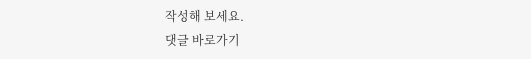작성해 보세요.
댓글 바로가기